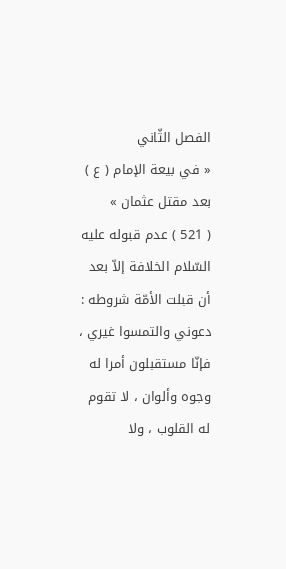الفصل الثّاني
« في بيعة الإمام ( ع ) بعد مقتل عثمان »
( 521 ) عدم قبوله عليه السّلام الخلافة إلاّ بعد أن قبلت الأمّة شروطه :
دعوني والتمسوا غيري ، فإنّا مستقبلون أمرا له وجوه وألوان ، لا تقوم له القلوب ، ولا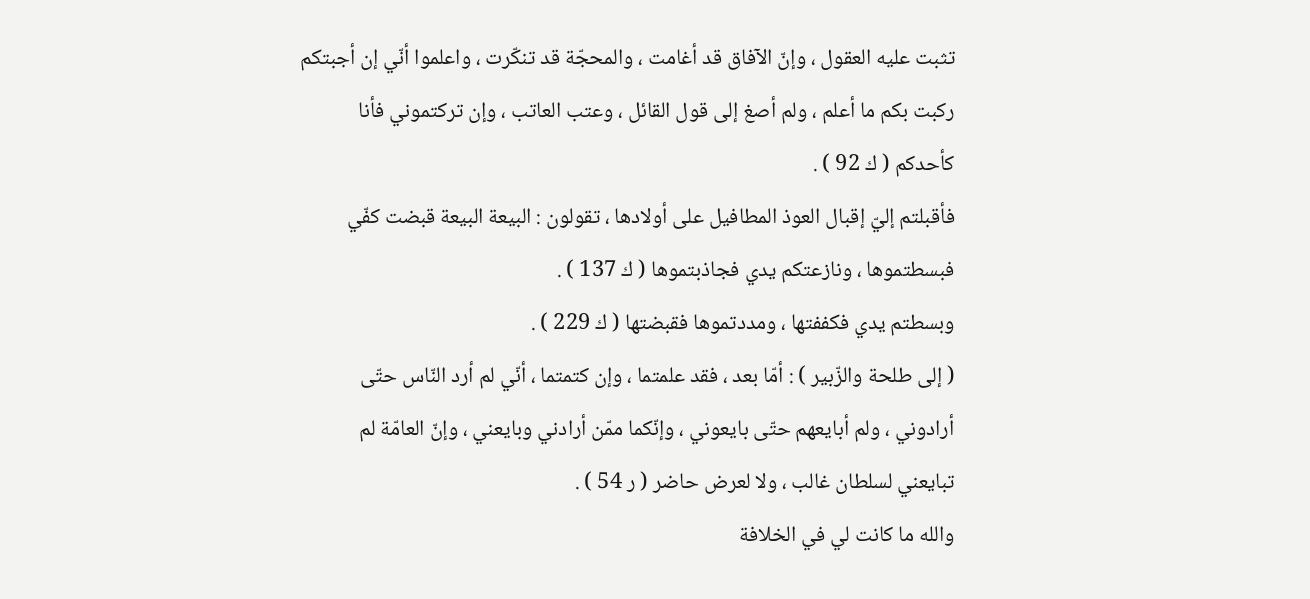تثبت عليه العقول ، وإنّ الآفاق قد أغامت ، والمحجّة قد تنكّرت ، واعلموا أنّي إن أجبتكم ركبت بكم ما أعلم ، ولم أصغ إلى قول القائل ، وعتب العاتب ، وإن تركتموني فأنا كأحدكم ( ك 92 ) .
فأقبلتم إليّ إقبال العوذ المطافيل على أولادها ، تقولون : البيعة البيعة قبضت كفّي فبسطتموها ، ونازعتكم يدي فجاذبتموها ( ك 137 ) .
وبسطتم يدي فكففتها ، ومددتموها فقبضتها ( ك 229 ) .
( إلى طلحة والزّبير ) : أمّا بعد ، فقد علمتما ، وإن كتمتما ، أنّي لم أرد النّاس حتّى أرادوني ، ولم أبايعهم حتّى بايعوني ، وإنّكما ممّن أرادني وبايعني ، وإنّ العامّة لم تبايعني لسلطان غالب ، ولا لعرض حاضر ( ر 54 ) .
والله ما كانت لي في الخلافة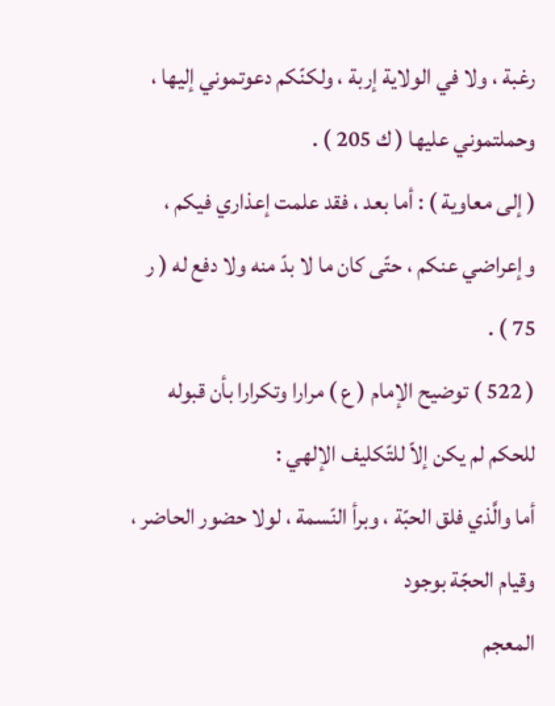رغبة ، ولا في الولاية إربة ، ولكنّكم دعوتموني إليها ، وحملتموني عليها ( ك 205 ) .
( إلى معاوية ) : أما بعد ، فقد علمت إعذاري فيكم ، وإعراضي عنكم ، حتّى كان ما لا بدّ منه ولا دفع له ( ر 75 ) .
( 522 ) توضيح الإمام ( ع ) مرارا وتكرارا بأن قبوله للحكم لم يكن إلاّ للتّكليف الإلهي :
أما والَّذي فلق الحبّة ، وبرأ النّسمة ، لولا حضور الحاضر ، وقيام الحجّة بوجود
المعجم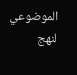الموضوعي لنهج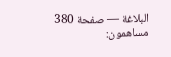البلاغة — صفحة 380
مساهمون: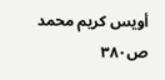أويس كريم محمد
ص٣٨٠